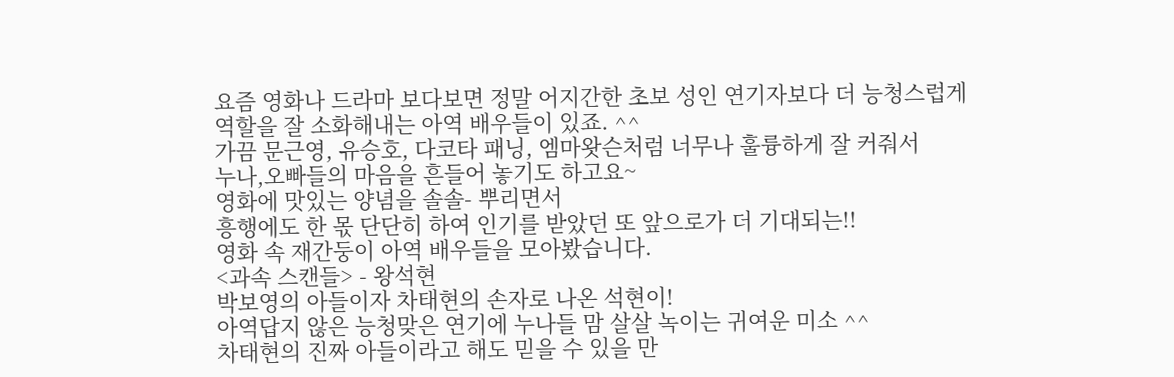요즘 영화나 드라마 보다보면 정말 어지간한 초보 성인 연기자보다 더 능청스럽게
역할을 잘 소화해내는 아역 배우들이 있죠. ^^
가끔 문근영, 유승호, 다코타 패닝, 엠마왓슨처럼 너무나 훌륭하게 잘 커줘서
누나,오빠들의 마음을 흔들어 놓기도 하고요~
영화에 맛있는 양념을 솔솔- 뿌리면서
흥행에도 한 몫 단단히 하여 인기를 받았던 또 앞으로가 더 기대되는!!
영화 속 재간둥이 아역 배우들을 모아봤습니다.
<과속 스캔들> - 왕석현
박보영의 아들이자 차태현의 손자로 나온 석현이!
아역답지 않은 능청맞은 연기에 누나들 맘 살살 녹이는 귀여운 미소 ^^
차태현의 진짜 아들이라고 해도 믿을 수 있을 만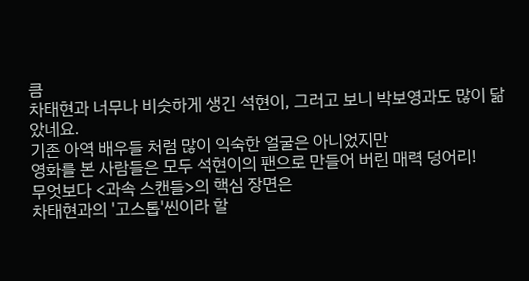큼
차태현과 너무나 비슷하게 생긴 석현이, 그러고 보니 박보영과도 많이 닮았네요.
기존 아역 배우들 처럼 많이 익숙한 얼굴은 아니었지만
영화를 본 사람들은 모두 석현이의 팬으로 만들어 버린 매력 덩어리!
무엇보다 <과속 스캔들>의 핵심 장면은
차태현과의 '고스톱'씬이라 할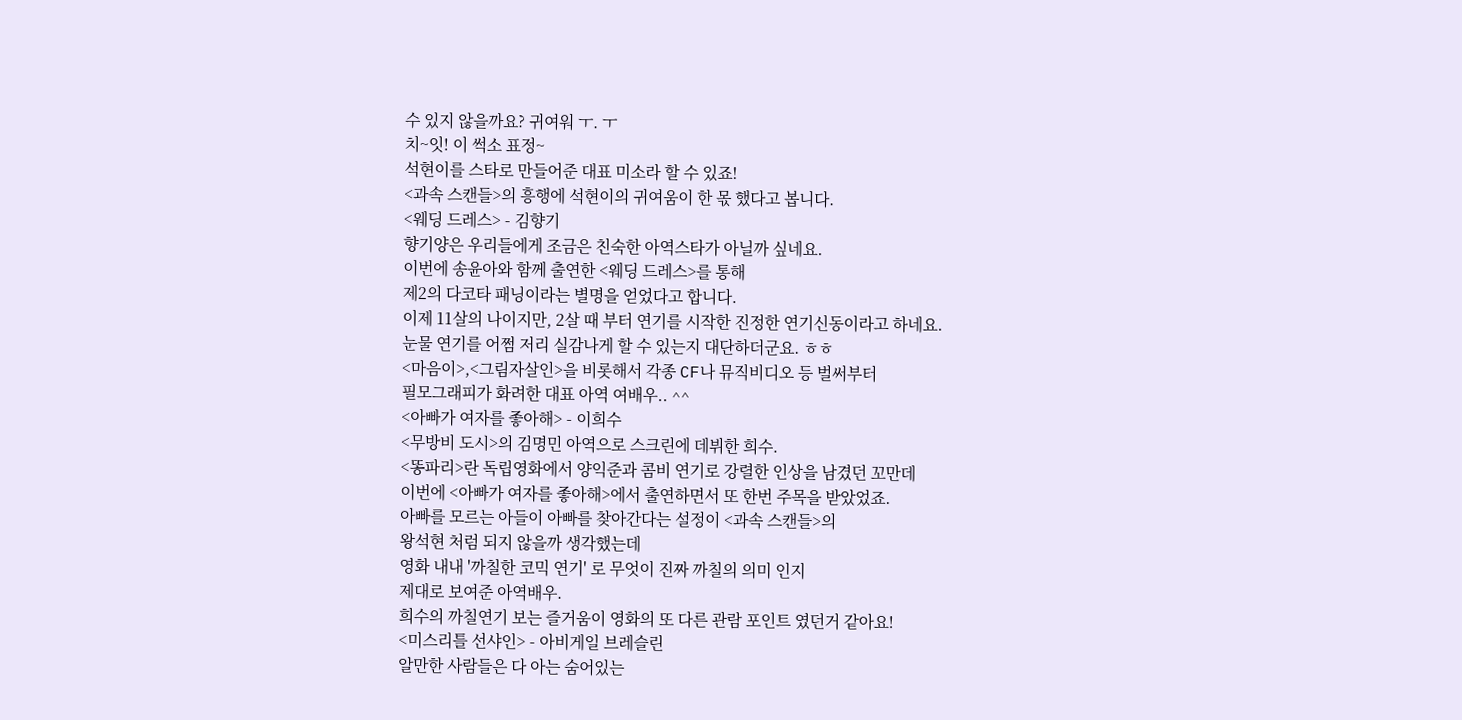수 있지 않을까요? 귀여워 ㅜ. ㅜ
치~잇! 이 썩소 표정~
석현이를 스타로 만들어준 대표 미소라 할 수 있죠!
<과속 스캔들>의 흥행에 석현이의 귀여움이 한 몫 했다고 봅니다.
<웨딩 드레스> - 김향기
향기양은 우리들에게 조금은 친숙한 아역스타가 아닐까 싶네요.
이번에 송윤아와 함께 출연한 <웨딩 드레스>를 통해
제2의 다코타 패닝이라는 별명을 얻었다고 합니다.
이제 11살의 나이지만, 2살 때 부터 연기를 시작한 진정한 연기신동이라고 하네요.
눈물 연기를 어쩜 저리 실감나게 할 수 있는지 대단하더군요. ㅎㅎ
<마음이>,<그림자살인>을 비롯해서 각종 CF나 뮤직비디오 등 벌써부터
필모그래피가 화려한 대표 아역 여배우.. ^^
<아빠가 여자를 좋아해> - 이희수
<무방비 도시>의 김명민 아역으로 스크린에 데뷔한 희수.
<똥파리>란 독립영화에서 양익준과 콤비 연기로 강렬한 인상을 남겼던 꼬만데
이번에 <아빠가 여자를 좋아해>에서 출연하면서 또 한번 주목을 받았었죠.
아빠를 모르는 아들이 아빠를 찾아간다는 설정이 <과속 스캔들>의
왕석현 처럼 되지 않을까 생각했는데
영화 내내 '까칠한 코믹 연기' 로 무엇이 진짜 까칠의 의미 인지
제대로 보여준 아역배우.
희수의 까칠연기 보는 즐거움이 영화의 또 다른 관람 포인트 였던거 같아요!
<미스리틀 선샤인> - 아비게일 브레슬린
알만한 사람들은 다 아는 숨어있는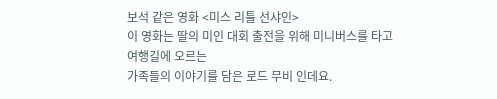보석 같은 영화 <미스 리틀 선샤인>
이 영화는 딸의 미인 대회 출전을 위해 미니버스를 타고 여행길에 오르는
가족들의 이야기를 담은 로드 무비 인데요.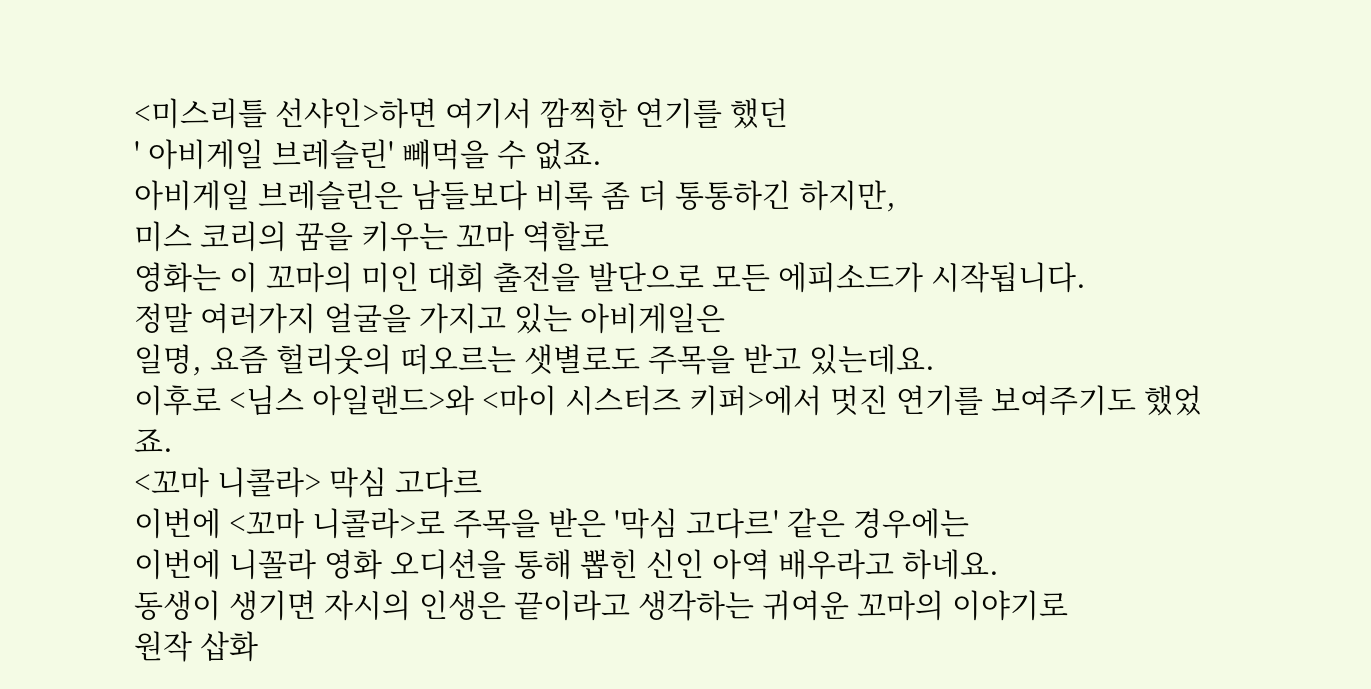<미스리틀 선샤인>하면 여기서 깜찍한 연기를 했던
' 아비게일 브레슬린' 빼먹을 수 없죠.
아비게일 브레슬린은 남들보다 비록 좀 더 통통하긴 하지만,
미스 코리의 꿈을 키우는 꼬마 역할로
영화는 이 꼬마의 미인 대회 출전을 발단으로 모든 에피소드가 시작됩니다.
정말 여러가지 얼굴을 가지고 있는 아비게일은
일명, 요즘 헐리웃의 떠오르는 샛별로도 주목을 받고 있는데요.
이후로 <님스 아일랜드>와 <마이 시스터즈 키퍼>에서 멋진 연기를 보여주기도 했었죠.
<꼬마 니콜라> 막심 고다르
이번에 <꼬마 니콜라>로 주목을 받은 '막심 고다르' 같은 경우에는
이번에 니꼴라 영화 오디션을 통해 뽑힌 신인 아역 배우라고 하네요.
동생이 생기면 자시의 인생은 끝이라고 생각하는 귀여운 꼬마의 이야기로
원작 삽화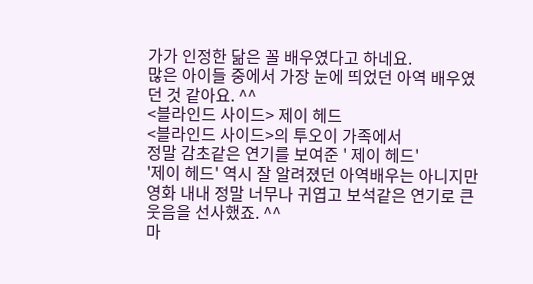가가 인정한 닮은 꼴 배우였다고 하네요.
많은 아이들 중에서 가장 눈에 띄었던 아역 배우였던 것 같아요. ^^
<블라인드 사이드> 제이 헤드
<블라인드 사이드>의 투오이 가족에서
정말 감초같은 연기를 보여준 ' 제이 헤드'
'제이 헤드' 역시 잘 알려졌던 아역배우는 아니지만
영화 내내 정말 너무나 귀엽고 보석같은 연기로 큰 웃음을 선사했죠. ^^
마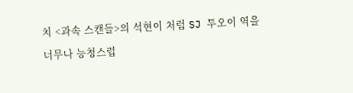치 <과속 스캔들>의 석현이 처럼 SJ 투오이 역을
너무나 능청스럽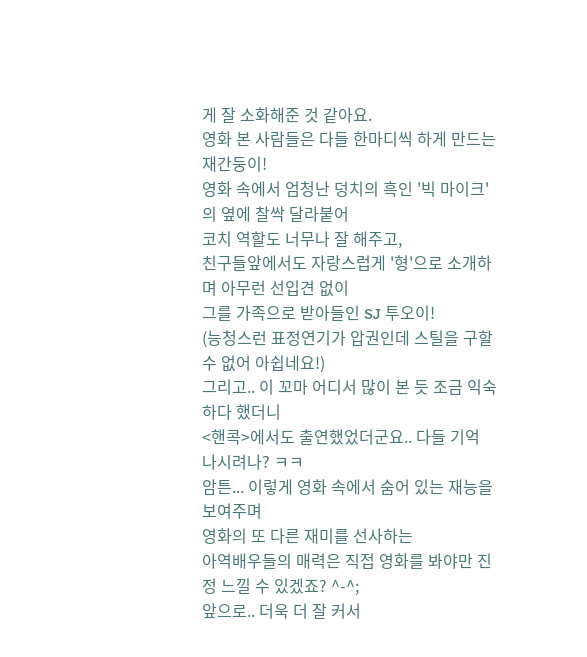게 잘 소화해준 것 같아요.
영화 본 사람들은 다들 한마디씩 하게 만드는 재간둥이!
영화 속에서 엄청난 덩치의 흑인 '빅 마이크'의 옆에 찰싹 달라붙어
코치 역할도 너무나 잘 해주고,
친구들앞에서도 자랑스럽게 '형'으로 소개하며 아무런 선입견 없이
그를 가족으로 받아들인 SJ 투오이!
(능청스런 표정연기가 압권인데 스틸을 구할 수 없어 아쉽네요!)
그리고.. 이 꼬마 어디서 많이 본 듯 조금 익숙하다 했더니
<핸콕>에서도 출연했었더군요.. 다들 기억 나시려나? ㅋㅋ
암튼... 이렇게 영화 속에서 숨어 있는 재능을 보여주며
영화의 또 다른 재미를 선사하는
아역배우들의 매력은 직접 영화를 봐야만 진정 느낄 수 있겠죠? ^-^;
앞으로.. 더욱 더 잘 커서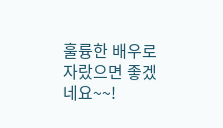훌륭한 배우로 자랐으면 좋겠네요~~!